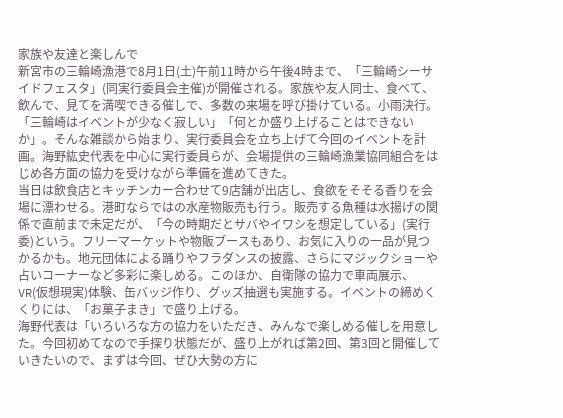家族や友達と楽しんで
新宮市の三輪崎漁港で8月1日(土)午前11時から午後4時まで、「三輪崎シーサイドフェスタ」(同実行委員会主催)が開催される。家族や友人同士、食べて、飲んで、見てを満喫できる催しで、多数の来場を呼び掛けている。小雨決行。
「三輪崎はイベントが少なく寂しい」「何とか盛り上げることはできないか」。そんな雑談から始まり、実行委員会を立ち上げて今回のイベントを計画。海野紘史代表を中心に実行委員らが、会場提供の三輪崎漁業協同組合をはじめ各方面の協力を受けながら準備を進めてきた。
当日は飲食店とキッチンカー合わせて9店舗が出店し、食欲をそそる香りを会場に漂わせる。港町ならではの水産物販売も行う。販売する魚種は水揚げの関係で直前まで未定だが、「今の時期だとサバやイワシを想定している」(実行委)という。フリーマーケットや物販ブースもあり、お気に入りの一品が見つかるかも。地元団体による踊りやフラダンスの披露、さらにマジックショーや占いコーナーなど多彩に楽しめる。このほか、自衛隊の協力で車両展示、VR(仮想現実)体験、缶バッジ作り、グッズ抽選も実施する。イベントの締めくくりには、「お菓子まき」で盛り上げる。
海野代表は「いろいろな方の協力をいただき、みんなで楽しめる催しを用意した。今回初めてなので手探り状態だが、盛り上がれば第2回、第3回と開催していきたいので、まずは今回、ぜひ大勢の方に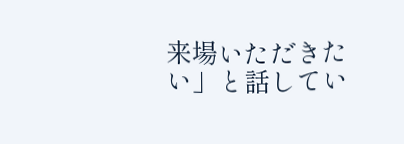来場いただきたい」と話してい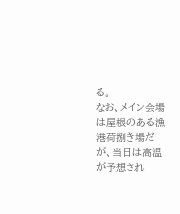る。
なお、メイン会場は屋根のある漁港荷捌き場だが、当日は高温が予想され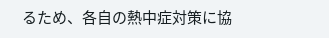るため、各自の熱中症対策に協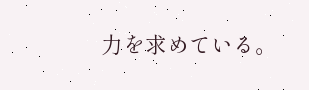力を求めている。